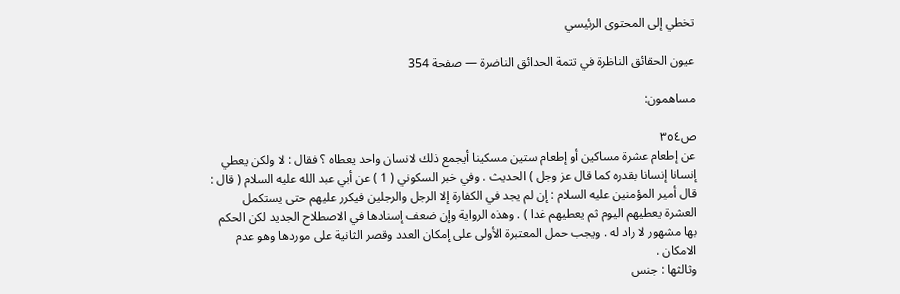تخطي إلى المحتوى الرئيسي

عيون الحقائق الناظرة في تتمة الحدائق الناضرة — صفحة 354

مساهمون:

ص٣٥٤
عن إطعام عشرة مساكين أو إطعام ستين مسكينا أيجمع ذلك لانسان واحد يعطاه ؟ فقال : لا ولكن يعطي إنسانا إنسانا بقدره كما قال عز وجل ) الحديث . وفي خبر السكوني ( 1 ) عن أبي عبد الله عليه السلام ( قال : قال أمير المؤمنين عليه السلام : إن لم يجد في الكفارة إلا الرجل والرجلين فيكرر عليهم حتى يستكمل العشرة يعطيهم اليوم ثم يعطيهم غدا ) . وهذه الرواية وإن ضعف إسنادها في الاصطلاح الجديد لكن الحكم بها مشهور لا راد له . ويجب حمل المعتبرة الأولى على إمكان العدد وقصر الثانية على موردها وهو عدم الامكان .
وثالثها : جنس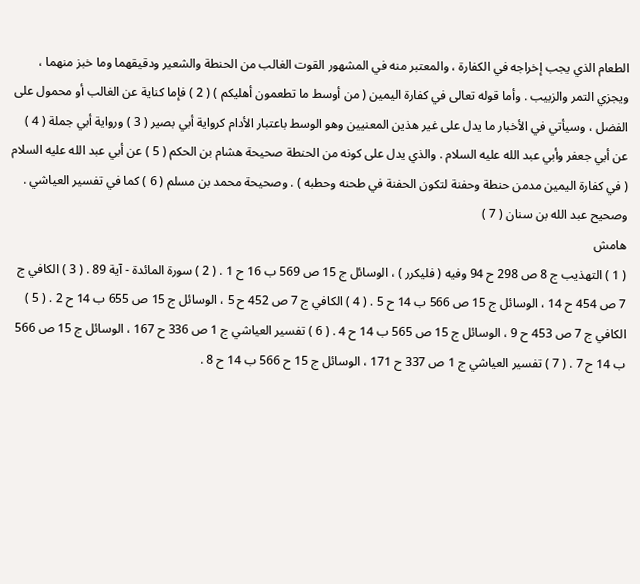الطعام الذي يجب إخراجه في الكفارة ، والمعتبر منه في المشهور القوت الغالب من الحنطة والشعير ودقيقهما وما خبز منهما ، ويجزي التمر والزبيب . وأما قوله تعالى في كفارة اليمين ( من أوسط ما تطعمون أهليكم ) ( 2 ) فإما كناية عن الغالب أو محمول على الفضل ، وسيأتي في الأخبار ما يدل على غير هذين المعنيين وهو الوسط باعتبار الأدام كرواية أبي بصير ( 3 ) ورواية أبي جملة ( 4 ) عن أبي جعفر وأبي عبد الله عليه السلام . والذي يدل على كونه من الحنطة صحيحة هشام بن الحكم ( 5 ) عن أبي عبد الله عليه السلام ( في كفارة اليمين مدمن حنطة وحفنة لتكون الحفنة في طحنه وحطبه ) . وصحيحة محمد بن مسلم ( 6 ) كما في تفسير العياشي . وصحيح عبد الله بن سنان ( 7 )
هامش
( 1 ) التهذيب ج 8 ص 298 ح 94 وفيه ( فليكرر ) ، الوسائل ج 15 ص 569 ب 16 ح 1 . ( 2 ) سورة المائدة - آية 89 . ( 3 ) الكافي ج 7 ص 454 ح 14 ، الوسائل ج 15 ص 566 ب 14 ح 5 . ( 4 ) الكافي ج 7 ص 452 ح 5 ، الوسائل ج 15 ص 655 ب 14 ح 2 . ( 5 ) الكافي ج 7 ص 453 ح 9 ، الوسائل ج 15 ص 565 ب 14 ح 4 . ( 6 ) تفسير العياشي ج 1 ص 336 ح 167 ، الوسائل ج 15 ص 566 ب 14 ح 7 . ( 7 ) تفسير العياشي ج 1 ص 337 ح 171 ، الوسائل ج 15 ح 566 ب 14 ح 8 .